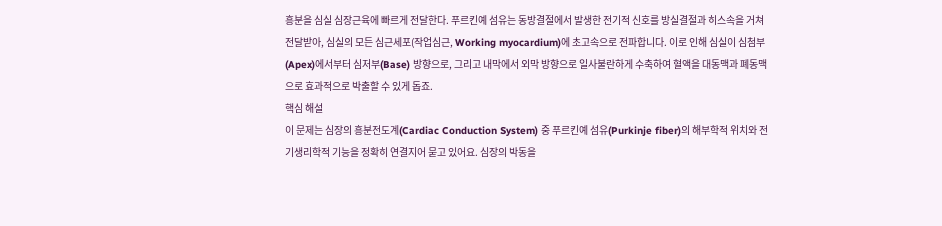흥분을 심실 심장근육에 빠르게 전달한다. 푸르킨예 섬유는 동방결절에서 발생한 전기적 신호를 방실결절과 히스속을 거쳐 전달받아, 심실의 모든 심근세포(작업심근, Working myocardium)에 초고속으로 전파합니다. 이로 인해 심실이 심첨부(Apex)에서부터 심저부(Base) 방향으로, 그리고 내막에서 외막 방향으로 일사불란하게 수축하여 혈액을 대동맥과 폐동맥으로 효과적으로 박출할 수 있게 돕죠.
핵심 해설
이 문제는 심장의 흥분전도계(Cardiac Conduction System) 중 푸르킨예 섬유(Purkinje fiber)의 해부학적 위치와 전기생리학적 기능을 정확히 연결지어 묻고 있어요. 심장의 박동을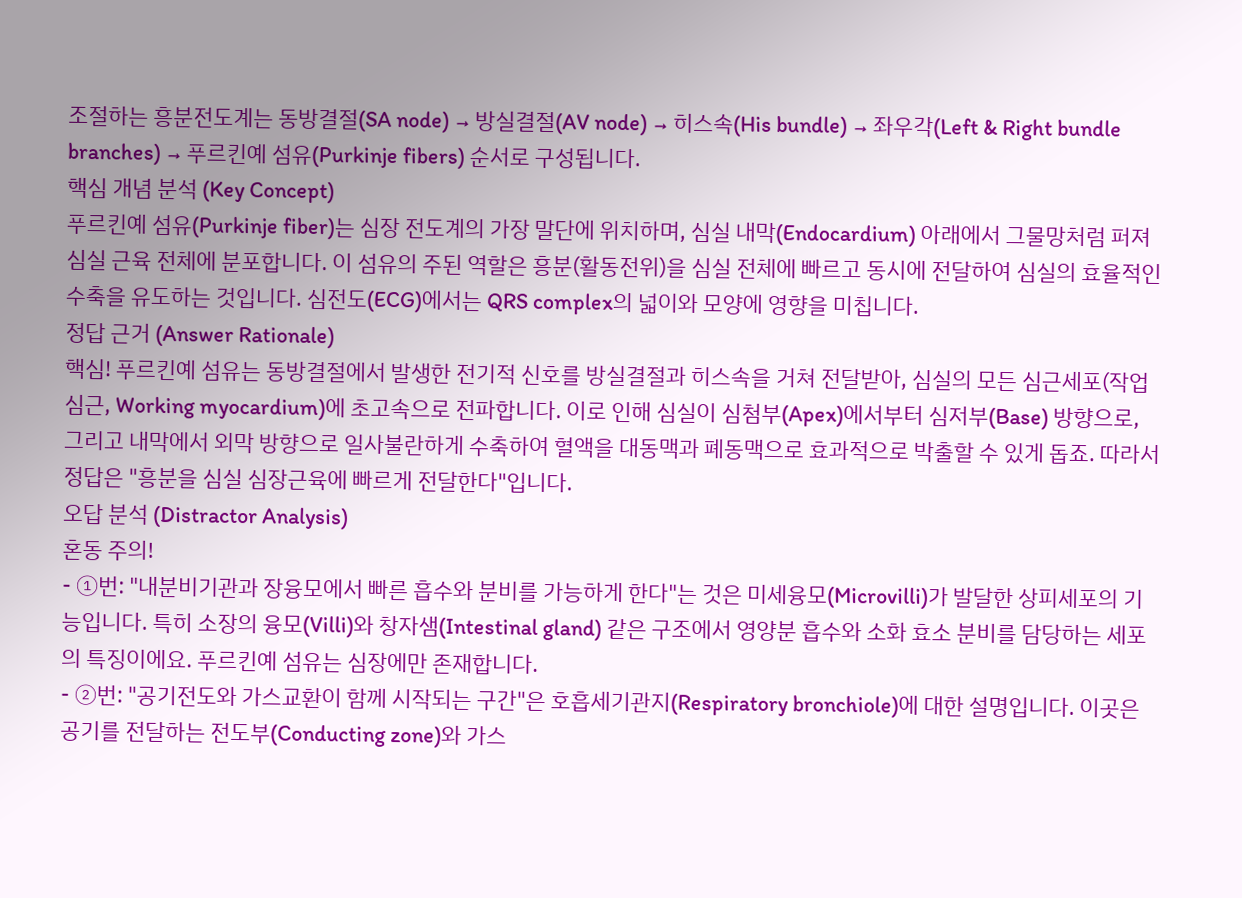조절하는 흥분전도계는 동방결절(SA node) → 방실결절(AV node) → 히스속(His bundle) → 좌우각(Left & Right bundle branches) → 푸르킨예 섬유(Purkinje fibers) 순서로 구성됩니다.
핵심 개념 분석 (Key Concept)
푸르킨예 섬유(Purkinje fiber)는 심장 전도계의 가장 말단에 위치하며, 심실 내막(Endocardium) 아래에서 그물망처럼 퍼져 심실 근육 전체에 분포합니다. 이 섬유의 주된 역할은 흥분(활동전위)을 심실 전체에 빠르고 동시에 전달하여 심실의 효율적인 수축을 유도하는 것입니다. 심전도(ECG)에서는 QRS complex의 넓이와 모양에 영향을 미칩니다.
정답 근거 (Answer Rationale)
핵심! 푸르킨예 섬유는 동방결절에서 발생한 전기적 신호를 방실결절과 히스속을 거쳐 전달받아, 심실의 모든 심근세포(작업심근, Working myocardium)에 초고속으로 전파합니다. 이로 인해 심실이 심첨부(Apex)에서부터 심저부(Base) 방향으로, 그리고 내막에서 외막 방향으로 일사불란하게 수축하여 혈액을 대동맥과 폐동맥으로 효과적으로 박출할 수 있게 돕죠. 따라서 정답은 "흥분을 심실 심장근육에 빠르게 전달한다"입니다.
오답 분석 (Distractor Analysis)
혼동 주의!
- ①번: "내분비기관과 장융모에서 빠른 흡수와 분비를 가능하게 한다"는 것은 미세융모(Microvilli)가 발달한 상피세포의 기능입니다. 특히 소장의 융모(Villi)와 창자샘(Intestinal gland) 같은 구조에서 영양분 흡수와 소화 효소 분비를 담당하는 세포의 특징이에요. 푸르킨예 섬유는 심장에만 존재합니다.
- ②번: "공기전도와 가스교환이 함께 시작되는 구간"은 호흡세기관지(Respiratory bronchiole)에 대한 설명입니다. 이곳은 공기를 전달하는 전도부(Conducting zone)와 가스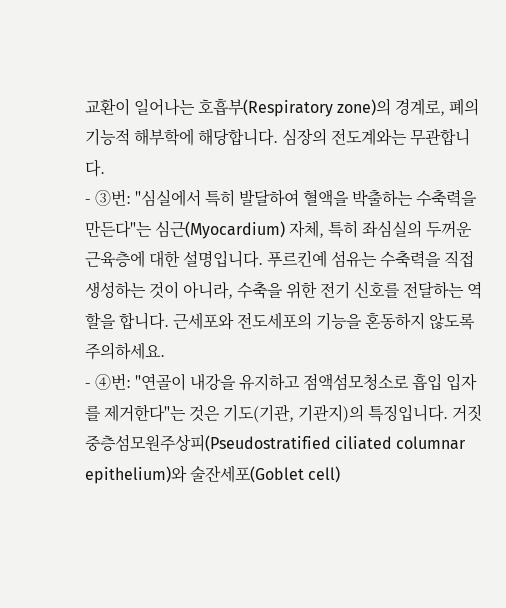교환이 일어나는 호흡부(Respiratory zone)의 경계로, 폐의 기능적 해부학에 해당합니다. 심장의 전도계와는 무관합니다.
- ③번: "심실에서 특히 발달하여 혈액을 박출하는 수축력을 만든다"는 심근(Myocardium) 자체, 특히 좌심실의 두꺼운 근육층에 대한 설명입니다. 푸르킨예 섬유는 수축력을 직접 생성하는 것이 아니라, 수축을 위한 전기 신호를 전달하는 역할을 합니다. 근세포와 전도세포의 기능을 혼동하지 않도록 주의하세요.
- ④번: "연골이 내강을 유지하고 점액섬모청소로 흡입 입자를 제거한다"는 것은 기도(기관, 기관지)의 특징입니다. 거짓중층섬모원주상피(Pseudostratified ciliated columnar epithelium)와 술잔세포(Goblet cell)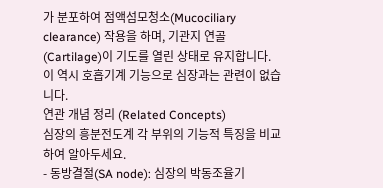가 분포하여 점액섬모청소(Mucociliary clearance) 작용을 하며, 기관지 연골(Cartilage)이 기도를 열린 상태로 유지합니다. 이 역시 호흡기계 기능으로 심장과는 관련이 없습니다.
연관 개념 정리 (Related Concepts)
심장의 흥분전도계 각 부위의 기능적 특징을 비교하여 알아두세요.
- 동방결절(SA node): 심장의 박동조율기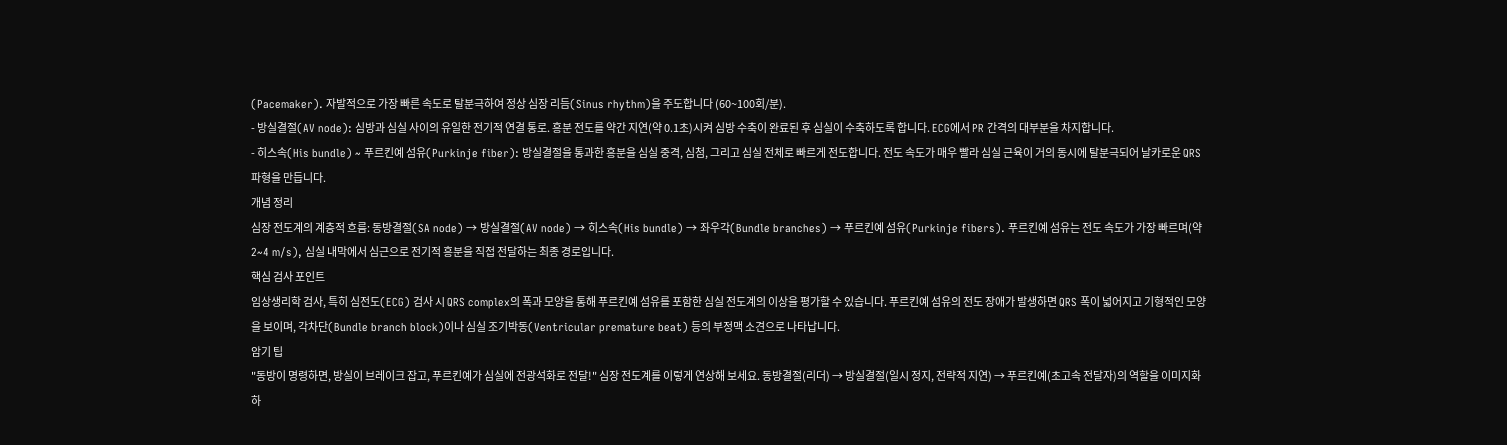(Pacemaker). 자발적으로 가장 빠른 속도로 탈분극하여 정상 심장 리듬(Sinus rhythm)을 주도합니다 (60~100회/분).
- 방실결절(AV node): 심방과 심실 사이의 유일한 전기적 연결 통로. 흥분 전도를 약간 지연(약 0.1초)시켜 심방 수축이 완료된 후 심실이 수축하도록 합니다. ECG에서 PR 간격의 대부분을 차지합니다.
- 히스속(His bundle) ~ 푸르킨예 섬유(Purkinje fiber): 방실결절을 통과한 흥분을 심실 중격, 심첨, 그리고 심실 전체로 빠르게 전도합니다. 전도 속도가 매우 빨라 심실 근육이 거의 동시에 탈분극되어 날카로운 QRS 파형을 만듭니다.
개념 정리
심장 전도계의 계층적 흐름: 동방결절(SA node) → 방실결절(AV node) → 히스속(His bundle) → 좌우각(Bundle branches) → 푸르킨예 섬유(Purkinje fibers). 푸르킨예 섬유는 전도 속도가 가장 빠르며(약 2~4 m/s), 심실 내막에서 심근으로 전기적 흥분을 직접 전달하는 최종 경로입니다.
핵심 검사 포인트
임상생리학 검사, 특히 심전도(ECG) 검사 시 QRS complex의 폭과 모양을 통해 푸르킨예 섬유를 포함한 심실 전도계의 이상을 평가할 수 있습니다. 푸르킨예 섬유의 전도 장애가 발생하면 QRS 폭이 넓어지고 기형적인 모양을 보이며, 각차단(Bundle branch block)이나 심실 조기박동(Ventricular premature beat) 등의 부정맥 소견으로 나타납니다.
암기 팁
"동방이 명령하면, 방실이 브레이크 잡고, 푸르킨예가 심실에 전광석화로 전달!" 심장 전도계를 이렇게 연상해 보세요. 동방결절(리더) → 방실결절(일시 정지, 전략적 지연) → 푸르킨예(초고속 전달자)의 역할을 이미지화하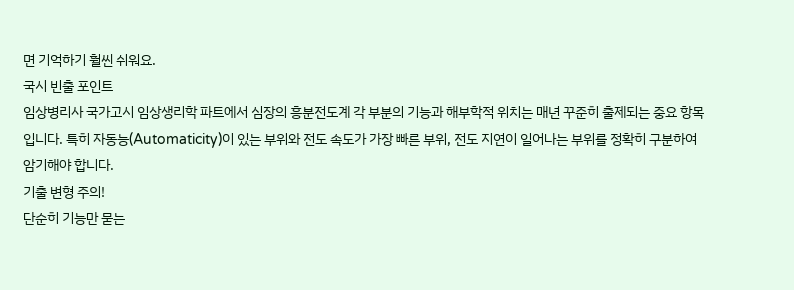면 기억하기 훨씬 쉬워요.
국시 빈출 포인트
임상병리사 국가고시 임상생리학 파트에서 심장의 흥분전도계 각 부분의 기능과 해부학적 위치는 매년 꾸준히 출제되는 중요 항목입니다. 특히 자동능(Automaticity)이 있는 부위와 전도 속도가 가장 빠른 부위, 전도 지연이 일어나는 부위를 정확히 구분하여 암기해야 합니다.
기출 변형 주의!
단순히 기능만 묻는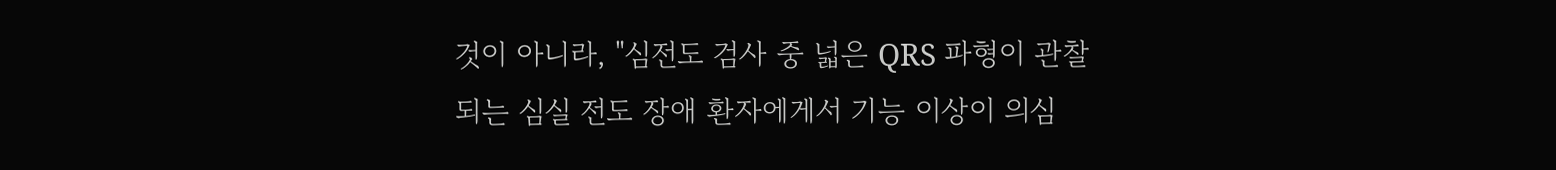것이 아니라, "심전도 검사 중 넓은 QRS 파형이 관찰되는 심실 전도 장애 환자에게서 기능 이상이 의심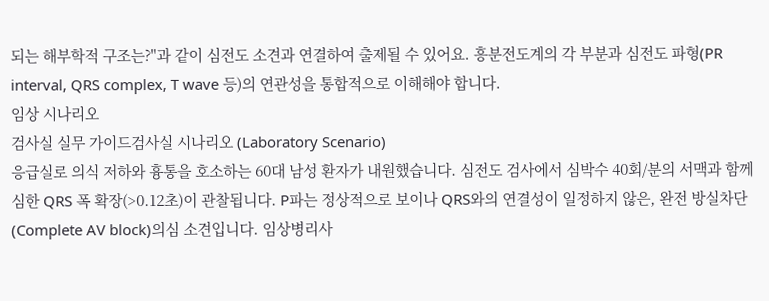되는 해부학적 구조는?"과 같이 심전도 소견과 연결하여 출제될 수 있어요. 흥분전도계의 각 부분과 심전도 파형(PR interval, QRS complex, T wave 등)의 연관성을 통합적으로 이해해야 합니다.
임상 시나리오
검사실 실무 가이드검사실 시나리오 (Laboratory Scenario)
응급실로 의식 저하와 흉통을 호소하는 60대 남성 환자가 내원했습니다. 심전도 검사에서 심박수 40회/분의 서맥과 함께 심한 QRS 폭 확장(>0.12초)이 관찰됩니다. P파는 정상적으로 보이나 QRS와의 연결성이 일정하지 않은, 완전 방실차단(Complete AV block)의심 소견입니다. 임상병리사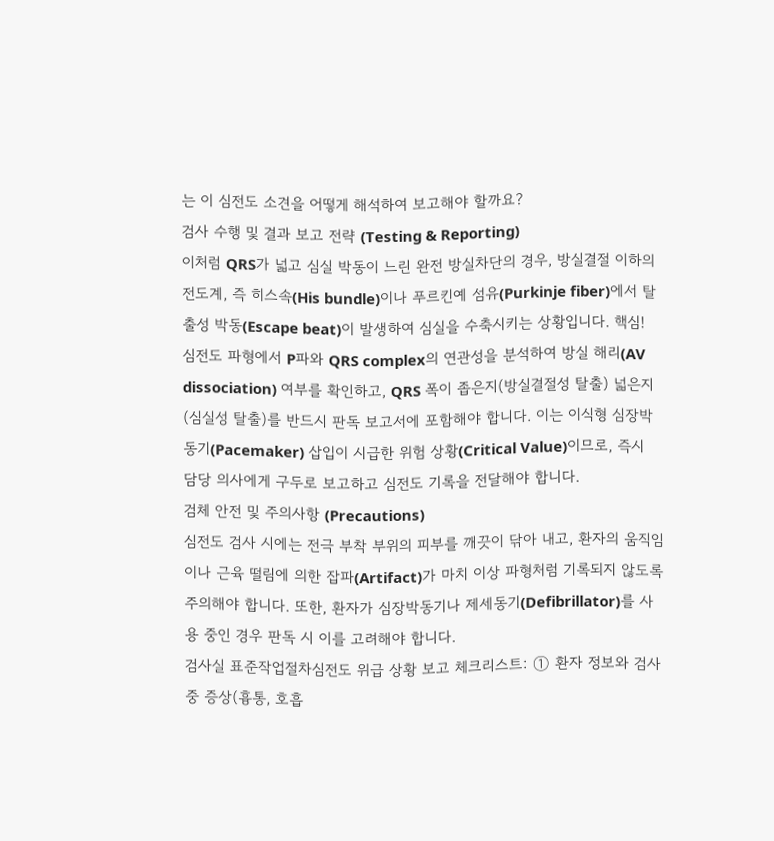는 이 심전도 소견을 어떻게 해석하여 보고해야 할까요?
검사 수행 및 결과 보고 전략 (Testing & Reporting)
이처럼 QRS가 넓고 심실 박동이 느린 완전 방실차단의 경우, 방실결절 이하의 전도계, 즉 히스속(His bundle)이나 푸르킨예 섬유(Purkinje fiber)에서 탈출성 박동(Escape beat)이 발생하여 심실을 수축시키는 상황입니다. 핵심! 심전도 파형에서 P파와 QRS complex의 연관성을 분석하여 방실 해리(AV dissociation) 여부를 확인하고, QRS 폭이 좁은지(방실결절성 탈출) 넓은지(심실성 탈출)를 반드시 판독 보고서에 포함해야 합니다. 이는 이식형 심장박동기(Pacemaker) 삽입이 시급한 위험 상황(Critical Value)이므로, 즉시 담당 의사에게 구두로 보고하고 심전도 기록을 전달해야 합니다.
검체 안전 및 주의사항 (Precautions)
심전도 검사 시에는 전극 부착 부위의 피부를 깨끗이 닦아 내고, 환자의 움직임이나 근육 떨림에 의한 잡파(Artifact)가 마치 이상 파형처럼 기록되지 않도록 주의해야 합니다. 또한, 환자가 심장박동기나 제세동기(Defibrillator)를 사용 중인 경우 판독 시 이를 고려해야 합니다.
검사실 표준작업절차심전도 위급 상황 보고 체크리스트: ① 환자 정보와 검사 중 증상(흉통, 호흡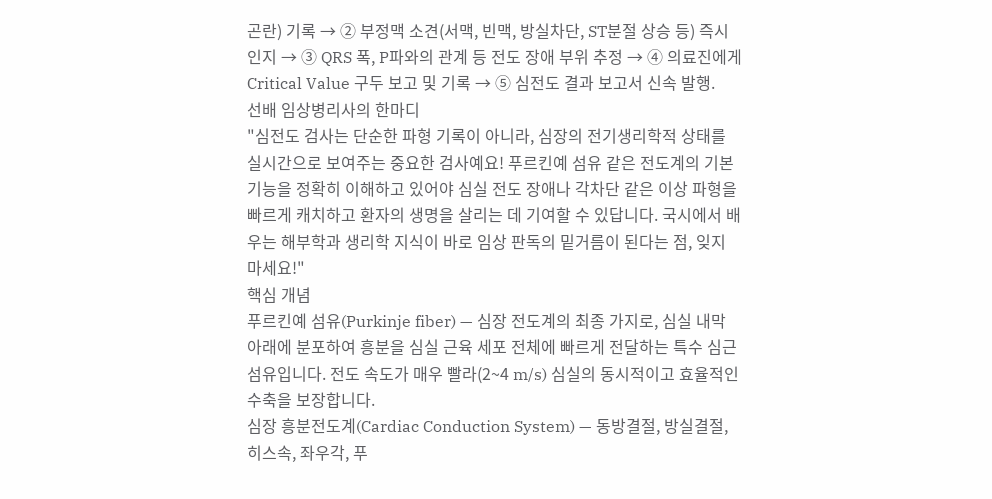곤란) 기록 → ② 부정맥 소견(서맥, 빈맥, 방실차단, ST분절 상승 등) 즉시 인지 → ③ QRS 폭, P파와의 관계 등 전도 장애 부위 추정 → ④ 의료진에게 Critical Value 구두 보고 및 기록 → ⑤ 심전도 결과 보고서 신속 발행.
선배 임상병리사의 한마디
"심전도 검사는 단순한 파형 기록이 아니라, 심장의 전기생리학적 상태를 실시간으로 보여주는 중요한 검사예요! 푸르킨예 섬유 같은 전도계의 기본 기능을 정확히 이해하고 있어야 심실 전도 장애나 각차단 같은 이상 파형을 빠르게 캐치하고 환자의 생명을 살리는 데 기여할 수 있답니다. 국시에서 배우는 해부학과 생리학 지식이 바로 임상 판독의 밑거름이 된다는 점, 잊지 마세요!"
핵심 개념
푸르킨예 섬유(Purkinje fiber) — 심장 전도계의 최종 가지로, 심실 내막 아래에 분포하여 흥분을 심실 근육 세포 전체에 빠르게 전달하는 특수 심근 섬유입니다. 전도 속도가 매우 빨라(2~4 m/s) 심실의 동시적이고 효율적인 수축을 보장합니다.
심장 흥분전도계(Cardiac Conduction System) — 동방결절, 방실결절, 히스속, 좌우각, 푸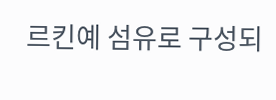르킨예 섬유로 구성되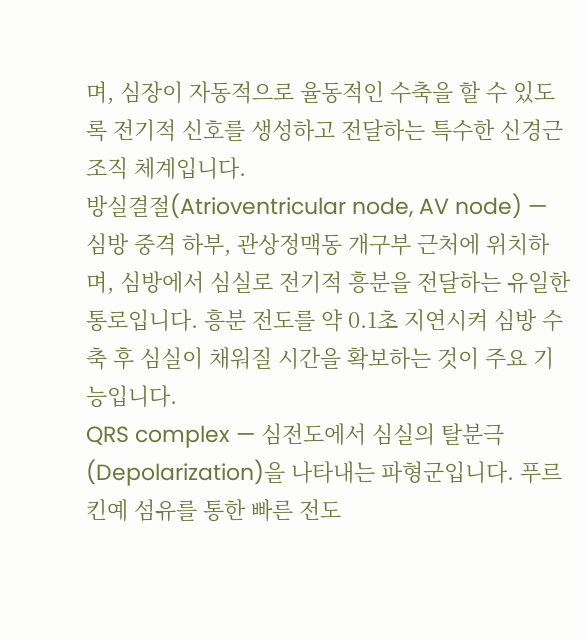며, 심장이 자동적으로 율동적인 수축을 할 수 있도록 전기적 신호를 생성하고 전달하는 특수한 신경근 조직 체계입니다.
방실결절(Atrioventricular node, AV node) — 심방 중격 하부, 관상정맥동 개구부 근처에 위치하며, 심방에서 심실로 전기적 흥분을 전달하는 유일한 통로입니다. 흥분 전도를 약 0.1초 지연시켜 심방 수축 후 심실이 채워질 시간을 확보하는 것이 주요 기능입니다.
QRS complex — 심전도에서 심실의 탈분극(Depolarization)을 나타내는 파형군입니다. 푸르킨예 섬유를 통한 빠른 전도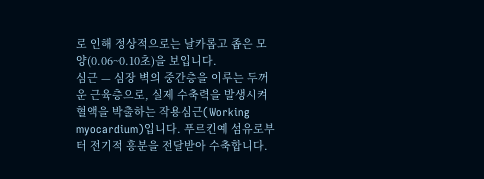로 인해 정상적으로는 날카롭고 좁은 모양(0.06~0.10초)을 보입니다.
심근 — 심장 벽의 중간층을 이루는 두꺼운 근육층으로, 실제 수축력을 발생시켜 혈액을 박출하는 작용심근(Working myocardium)입니다. 푸르킨예 섬유로부터 전기적 흥분을 전달받아 수축합니다.